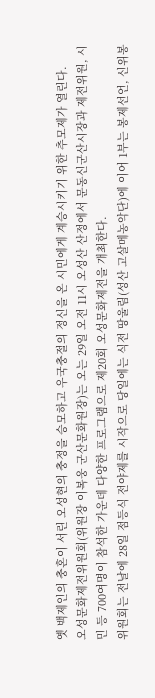옛 백제인의 충혼이 서린 오성현의 충정을 승모하고 우국충절의 정신을 온 시민에게 계승시키기 위한 추모제가 열린다.
오성문화제전위원회(위원장 이복웅 군산문화원장)는 오는 29일 오전 11시 오성산 산정에서 문동신군산시장과 제전위원, 시민 등 700여명이 참석한 가운데 다양한 프로그램으로 제20회 오성문화제전을 개최한다.
위원회는 전날에 28일 점등식 전야제를 시작으로 당일에는 식전 땅울림(성산 고살메농악단)에 이어 1부는 봉제선언, 신위봉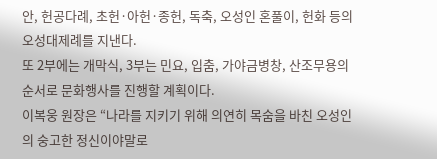안, 헌공다례, 초헌·아헌·종헌, 독축, 오성인 혼풀이, 헌화 등의 오성대제례를 지낸다.
또 2부에는 개막식, 3부는 민요, 입춤, 가야금병창, 산조무용의 순서로 문화행사를 진행할 계획이다.
이복웅 원장은 “나라를 지키기 위해 의연히 목숨을 바친 오성인의 숭고한 정신이야말로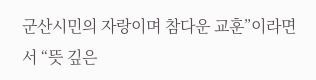군산시민의 자랑이며 참다운 교훈”이라면서 “뜻 깊은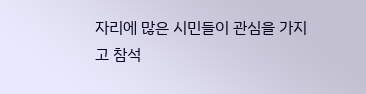자리에 많은 시민들이 관심을 가지고 참석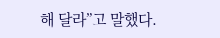해 달라”고 말했다.